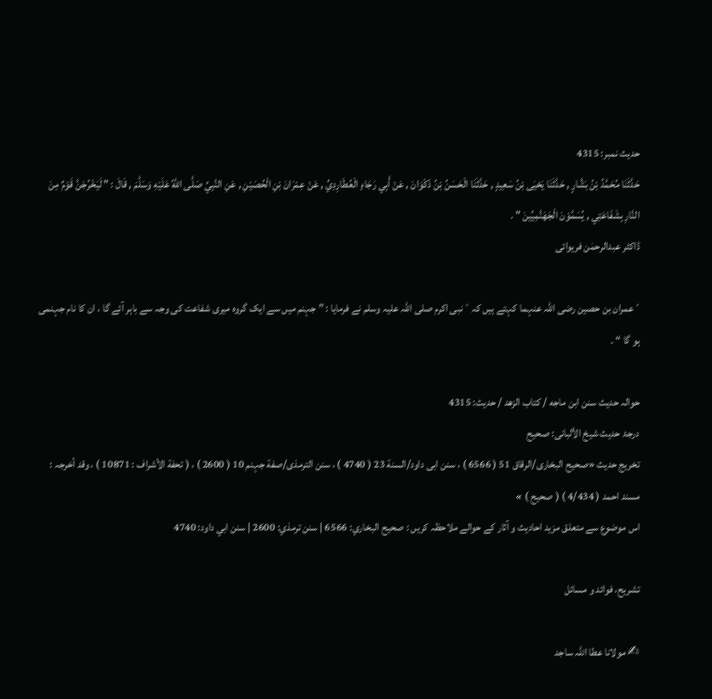حدیث نمبر: 4315
حَدَّثَنَا مُحَمَّدُ بْنُ بَشَّارٍ , حَدَّثَنَا يَحْيَى بْنُ سَعِيدٍ , حَدَّثَنَا الْحَسَنُ بْنُ ذَكْوَانَ , عَنْ أَبِي رَجَاءٍ الْعُطَارِدِيِّ , عَنْ عِمْرَانَ بْنِ الْحُصَيْنِ , عَنِ النَّبِيِّ صَلَّى اللَّهُ عَلَيْهِ وَسَلَّمَ , قَالَ : " لَيَخْرُجَنَّ قَوْمٌ مِنَ النَّارِ بِشَفَاعَتِي , يُسَمَّوْنَ الْجَهَنَّمِيِّينَ " .
ڈاکٹر عبدالرحمٰن فریوائی

´عمران بن حصین رضی اللہ عنہما کہتے ہیں کہ` نبی اکرم صلی اللہ علیہ وسلم نے فرمایا : ” جہنم میں سے ایک گروہ میری شفاعت کی وجہ سے باہر آئے گا ، ان کا نام جہنمی ہو گا “ ۔

حوالہ حدیث سنن ابن ماجه / كتاب الزهد / حدیث: 4315
درجۂ حدیث شیخ الألبانی: صحيح
تخریج حدیث «صحیح البخاری/الرقاق 51 ( 6566 ) ، سنن ابی داود/السنة 23 ( 4740 ) ، سنن الترمذی/صفة جہنم 10 ( 2600 ) ، ( تحفة الأشراف : 10871 ) ، وقد أخرجہ : مسند احمد ( 4/434 ) ( صحیح ) »
اس موضوع سے متعلق مزید احادیث و آثار کے حوالے ملاحظہ کریں : صحيح البخاري: 6566 | سنن ترمذي: 2600 | سنن ابي داود: 4740

تشریح، فوائد و مسائل

✍ مولانا عطا اللہ ساجد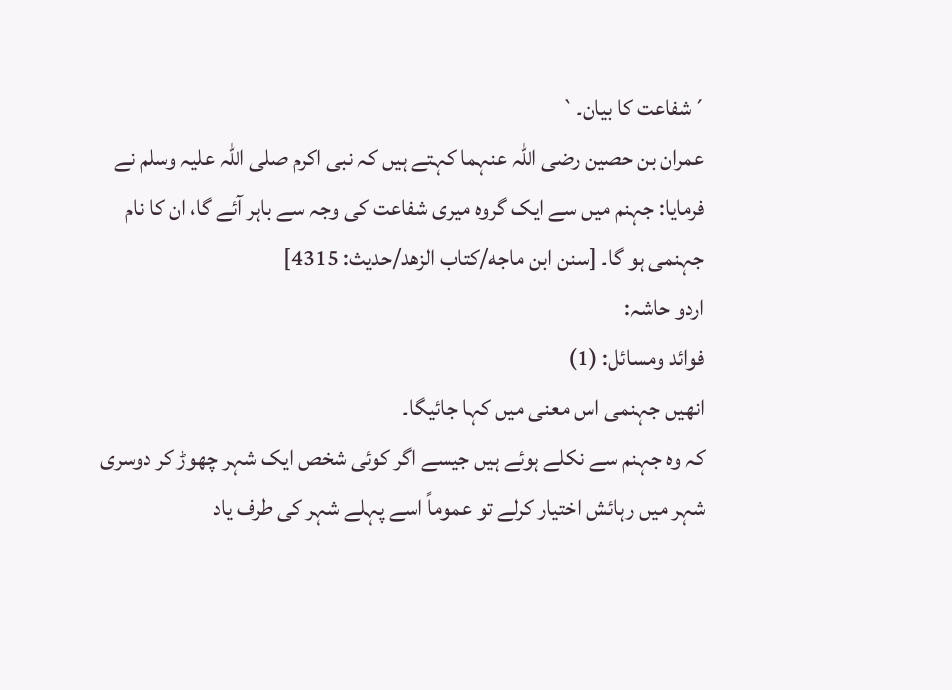´شفاعت کا بیان۔`
عمران بن حصین رضی اللہ عنہما کہتے ہیں کہ نبی اکرم صلی اللہ علیہ وسلم نے فرمایا: جہنم میں سے ایک گروہ میری شفاعت کی وجہ سے باہر آئے گا، ان کا نام جہنمی ہو گا۔ [سنن ابن ماجه/كتاب الزهد/حدیث: 4315]
اردو حاشہ:
فوائد ومسائل: (1)
انھیں جہنمی اس معنی میں کہا جائیگا۔
کہ وہ جہنم سے نکلے ہوئے ہیں جیسے اگر کوئی شخص ایک شہر چھوڑ کر دوسری شہر میں رہائش اختیار کرلے تو عموماً اسے پہلے شہر کی طرف یاد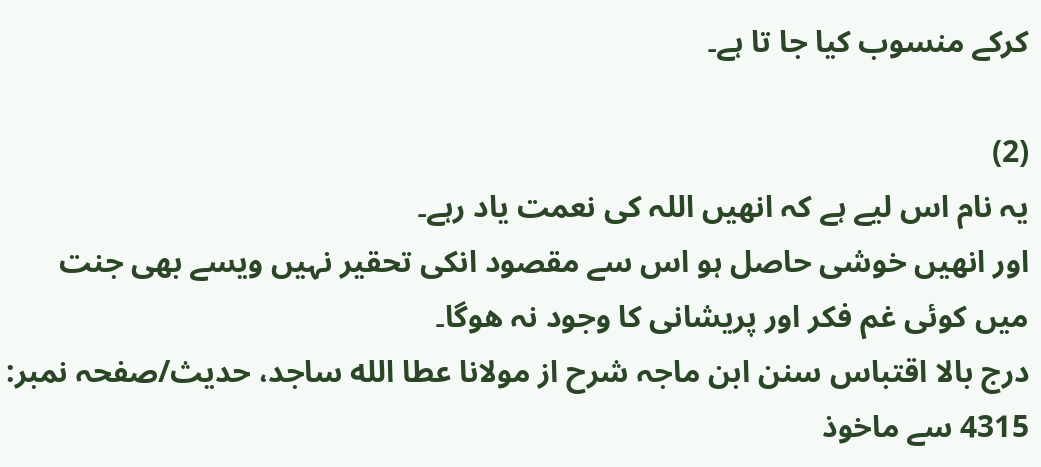کرکے منسوب کیا جا تا ہے۔

(2)
یہ نام اس لیے ہے کہ انھیں اللہ کی نعمت یاد رہے۔
اور انھیں خوشی حاصل ہو اس سے مقصود انکی تحقیر نہیں ویسے بھی جنت میں کوئی غم فکر اور پریشانی کا وجود نہ ھوگا۔
درج بالا اقتباس سنن ابن ماجہ شرح از مولانا عطا الله ساجد، حدیث/صفحہ نمبر: 4315 سے ماخوذ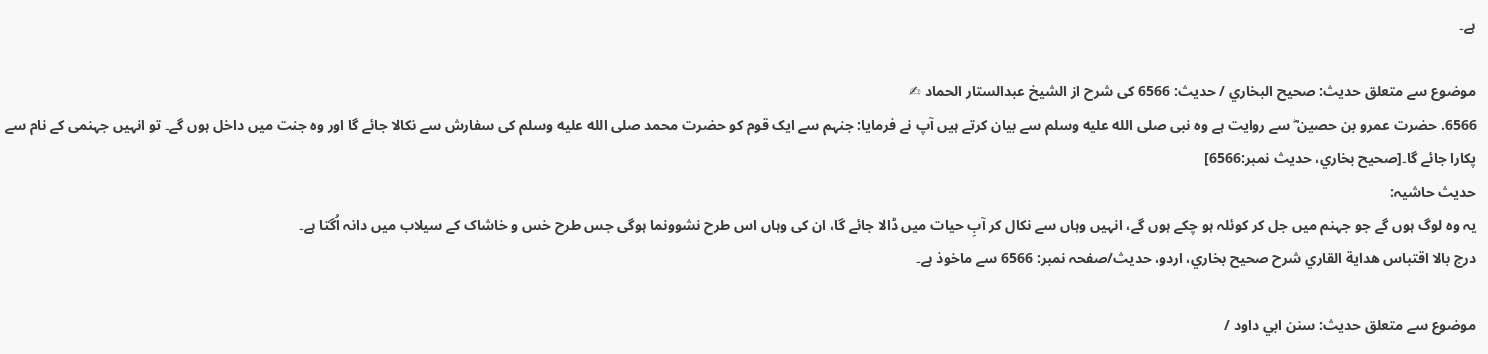ہے۔

موضوع سے متعلق حدیث: صحيح البخاري / حدیث: 6566 کی شرح از الشیخ عبدالستار الحماد ✍
6566. حضرت عمرو بن حصین ؓ سے روایت ہے وہ نبی صلى الله عليه وسلم سے بیان کرتے ہیں آپ نے فرمایا: جنہم سے ایک قوم کو حضرت محمد صلى الله عليه وسلم کی سفارش سے نکالا جائے گا اور وہ جنت میں داخل ہوں گے۔ تو انہیں جہنمی کے نام سے پکارا جائے گا۔[صحيح بخاري، حديث نمبر:6566]
حدیث حاشیہ:
یہ وہ لوگ ہوں گے جو جہنم میں جل کر کوئلہ ہو چکے ہوں گے، انہیں وہاں سے نکال کر آبِ حیات میں ڈالا جائے گا، ان کی وہاں اس طرح نشوونما ہوگی جس طرح خس و خاشاک کے سیلاب میں دانہ اُگتا ہے۔
درج بالا اقتباس هداية القاري شرح صحيح بخاري، اردو، حدیث/صفحہ نمبر: 6566 سے ماخوذ ہے۔

موضوع سے متعلق حدیث: سنن ابي داود /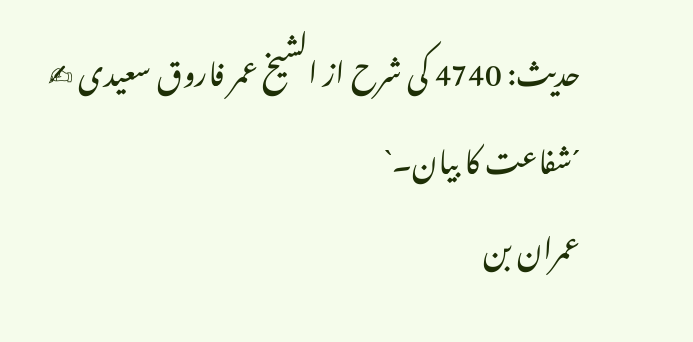حدیث: 4740 کی شرح از الشیخ عمر فاروق سعیدی ✍
´شفاعت کا بیان۔`
عمران بن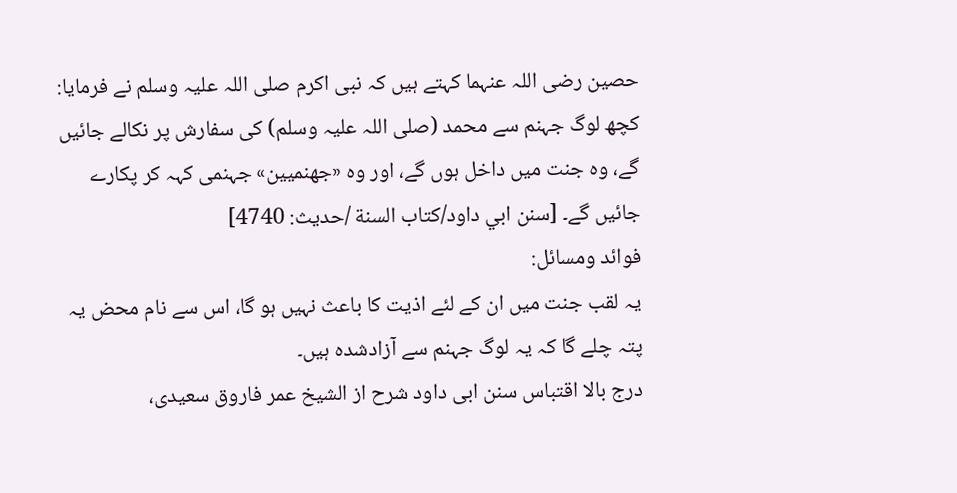حصین رضی اللہ عنہما کہتے ہیں کہ نبی اکرم صلی اللہ علیہ وسلم نے فرمایا: کچھ لوگ جہنم سے محمد (صلی اللہ علیہ وسلم) کی سفارش پر نکالے جائیں گے، وہ جنت میں داخل ہوں گے، اور وہ «جهنميين» جہنمی کہہ کر پکارے جائیں گے۔ [سنن ابي داود/كتاب السنة /حدیث: 4740]
فوائد ومسائل:
یہ لقب جنت میں ان کے لئے اذیت کا باعث نہیں ہو گا، اس سے نام محض یہ پتہ چلے گا کہ یہ لوگ جہنم سے آزادشدہ ہیں۔
درج بالا اقتباس سنن ابی داود شرح از الشیخ عمر فاروق سعیدی،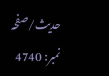حدیث/صفحہ نمبر: 4740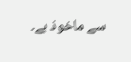سے ماخوذ ہے۔